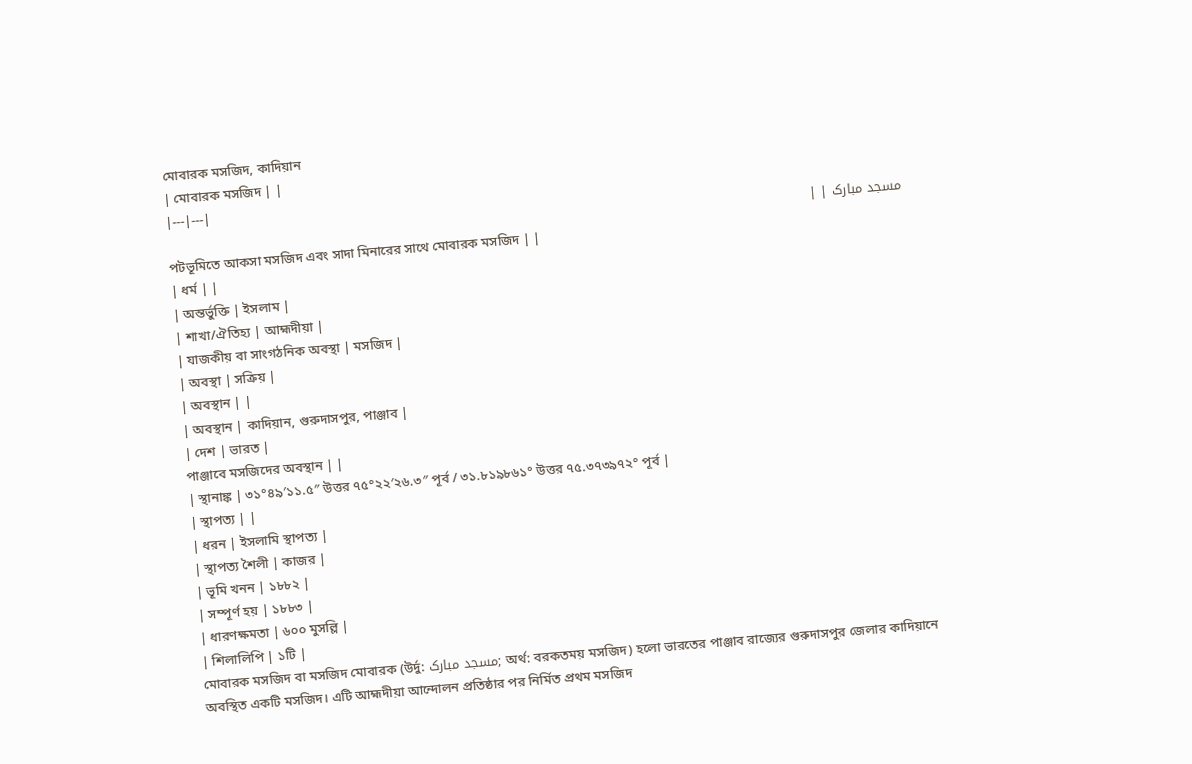মোবারক মসজিদ, কাদিয়ান
| মোবারক মসজিদ | |
|---|---|
مسجد مبارک | |
পটভূমিতে আকসা মসজিদ এবং সাদা মিনারের সাথে মোবারক মসজিদ | |
| ধর্ম | |
| অন্তর্ভুক্তি | ইসলাম |
| শাখা/ঐতিহ্য | আহ্মদীয়া |
| যাজকীয় বা সাংগঠনিক অবস্থা | মসজিদ |
| অবস্থা | সক্রিয় |
| অবস্থান | |
| অবস্থান | কাদিয়ান, গুরুদাসপুর, পাঞ্জাব |
| দেশ | ভারত |
পাঞ্জাবে মসজিদের অবস্থান | |
| স্থানাঙ্ক | ৩১°৪৯′১১.৫″ উত্তর ৭৫°২২′২৬.৩″ পূর্ব / ৩১.৮১৯৮৬১° উত্তর ৭৫.৩৭৩৯৭২° পূর্ব |
| স্থাপত্য | |
| ধরন | ইসলামি স্থাপত্য |
| স্থাপত্য শৈলী | কাজর |
| ভূমি খনন | ১৮৮২ |
| সম্পূর্ণ হয় | ১৮৮৩ |
| ধারণক্ষমতা | ৬০০ মুসল্লি |
| শিলালিপি | ১টি |
মোবারক মসজিদ বা মসজিদ মোবারক (উর্দু: مسجد مبارک; অর্থ: বরকতময় মসজিদ) হলো ভারতের পাঞ্জাব রাজ্যের গুরুদাসপুর জেলার কাদিয়ানে অবস্থিত একটি মসজিদ। এটি আহ্মদীয়া আন্দোলন প্রতিষ্ঠার পর নির্মিত প্রথম মসজিদ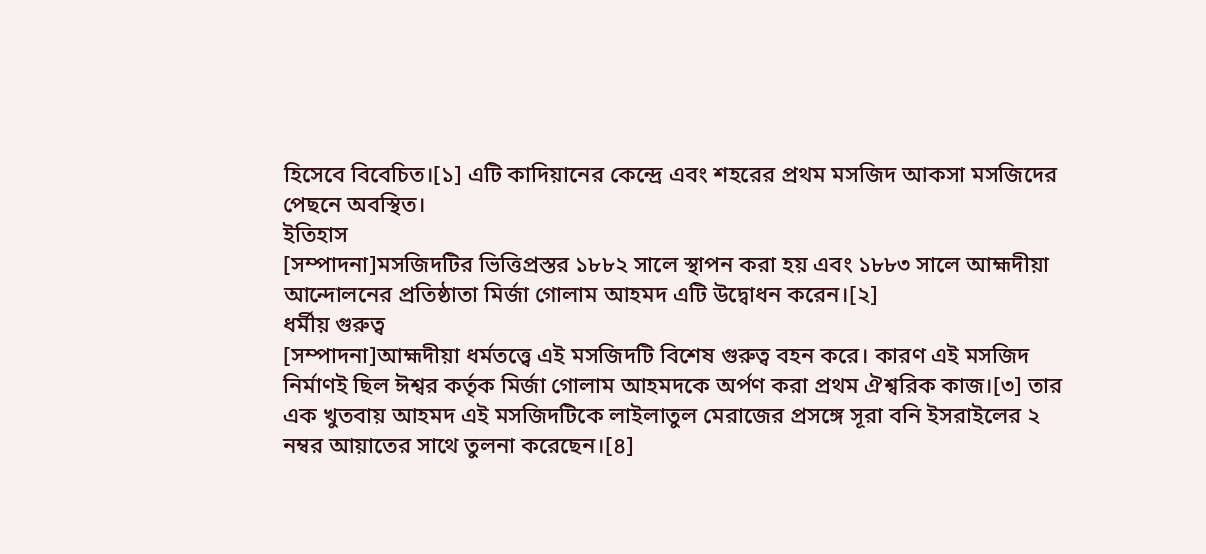হিসেবে বিবেচিত।[১] এটি কাদিয়ানের কেন্দ্রে এবং শহরের প্রথম মসজিদ আকসা মসজিদের পেছনে অবস্থিত।
ইতিহাস
[সম্পাদনা]মসজিদটির ভিত্তিপ্রস্তর ১৮৮২ সালে স্থাপন করা হয় এবং ১৮৮৩ সালে আহ্মদীয়া আন্দোলনের প্রতিষ্ঠাতা মির্জা গোলাম আহমদ এটি উদ্বোধন করেন।[২]
ধর্মীয় গুরুত্ব
[সম্পাদনা]আহ্মদীয়া ধর্মতত্ত্বে এই মসজিদটি বিশেষ গুরুত্ব বহন করে। কারণ এই মসজিদ নির্মাণই ছিল ঈশ্বর কর্তৃক মির্জা গোলাম আহমদকে অর্পণ করা প্রথম ঐশ্বরিক কাজ।[৩] তার এক খুতবায় আহমদ এই মসজিদটিকে লাইলাতুল মেরাজের প্রসঙ্গে সূরা বনি ইসরাইলের ২ নম্বর আয়াতের সাথে তুলনা করেছেন।[৪]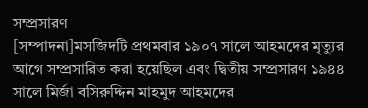সম্প্রসারণ
[সম্পাদনা]মসজিদটি প্রথমবার ১৯০৭ সালে আহমদের মৃত্যুর আগে সম্প্রসারিত করা হয়েছিল এবং দ্বিতীয় সম্প্রসারণ ১৯৪৪ সালে মির্জা বসিরুদ্দিন মাহমুদ আহমদের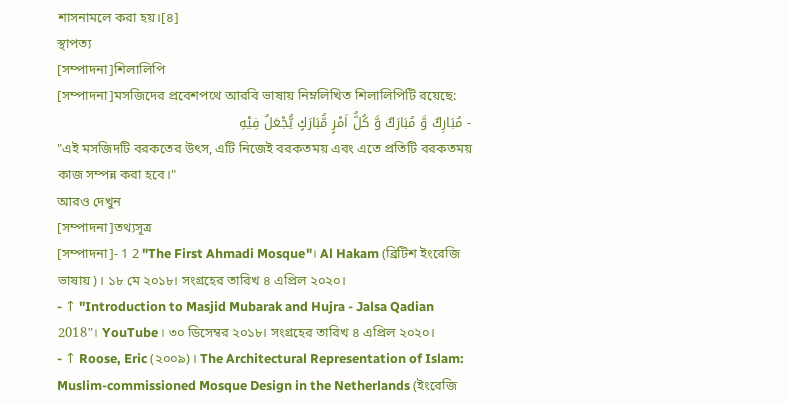শাসনামলে করা হয়।[৪]
স্থাপত্য
[সম্পাদনা]শিলালিপি
[সম্পাদনা]মসজিদের প্রবেশপথে আরবি ভাষায় নিম্নলিখিত শিলালিপিটি রয়েছে:
- مُبَارِكٌ وَّ مُبَارَكٌ وَّ كُلُّ اَمْرٍ مُّبَارَكٍ يُّجْعَلُ فِيْهِ
"এই মসজিদটি বরকতের উৎস, এটি নিজেই বরকতময় এবং এতে প্রতিটি বরকতময় কাজ সম্পন্ন করা হবে।"
আরও দেখুন
[সম্পাদনা]তথ্যসূত্র
[সম্পাদনা]- 1 2 "The First Ahmadi Mosque"। Al Hakam (ব্রিটিশ ইংরেজি ভাষায়)। ১৮ মে ২০১৮। সংগ্রহের তারিখ ৪ এপ্রিল ২০২০।
- ↑ "Introduction to Masjid Mubarak and Hujra - Jalsa Qadian 2018"। YouTube। ৩০ ডিসেম্বর ২০১৮। সংগ্রহের তারিখ ৪ এপ্রিল ২০২০।
- ↑ Roose, Eric (২০০৯)। The Architectural Representation of Islam: Muslim-commissioned Mosque Design in the Netherlands (ইংরেজি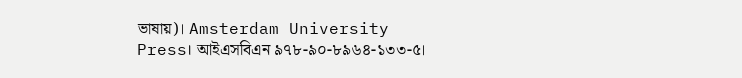ভাষায়)। Amsterdam University Press। আইএসবিএন ৯৭৮-৯০-৮৯৬৪-১৩৩-৫।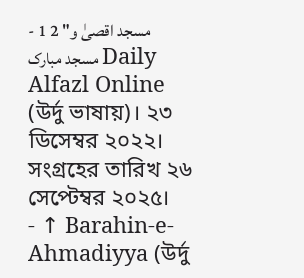- 1 2 "مسجد اقصیٰ و مسجد مبارک Daily Alfazl Online (উর্দু ভাষায়)। ২৩ ডিসেম্বর ২০২২। সংগ্রহের তারিখ ২৬ সেপ্টেম্বর ২০২৫।
- ↑ Barahin-e-Ahmadiyya (উর্দু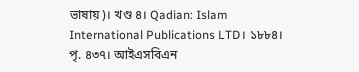ভাষায়)। খণ্ড ৪। Qadian: Islam International Publications LTD। ১৮৮৪। পৃ. ৪৩৭। আইএসবিএন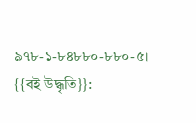৯৭৮-১-৮৪৮৮০-৮৮০-৫।
{{বই উদ্ধৃতি}}: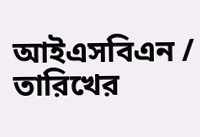আইএসবিএন / তারিখের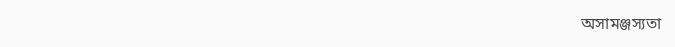অসামঞ্জস্যতা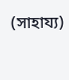(সাহায্য)